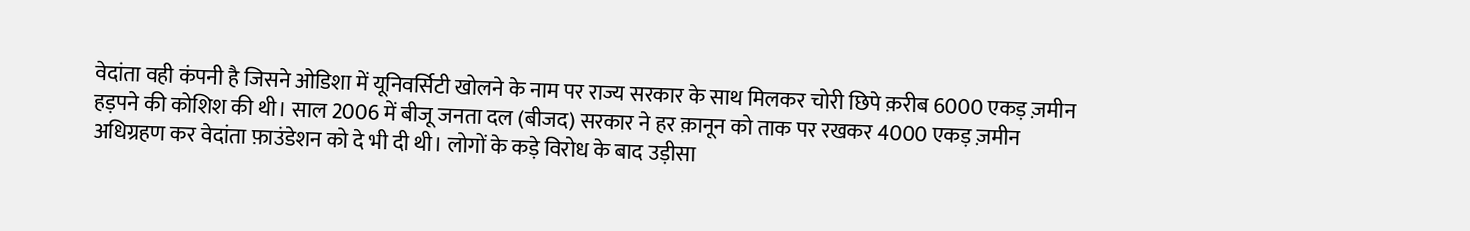वेदांता वही कंपनी है जिसने ओडिशा में यूनिवर्सिटी खोलने के नाम पर राज्य सरकार के साथ मिलकर चोरी छिपे क़रीब 6000 एकड़ ज़मीन हड़पने की कोशिश की थी। साल 2006 में बीजू जनता दल (बीजद) सरकार ने हर क़ानून को ताक पर रखकर 4000 एकड़ ज़मीन अधिग्रहण कर वेदांता फ़ाउंडेशन को दे भी दी थी। लोगों के कड़े विरोध के बाद उड़ीसा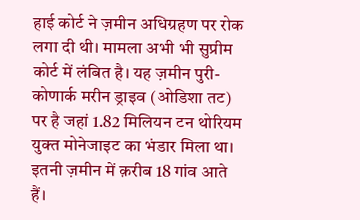हाई कोर्ट ने ज़मीन अधिग्रहण पर रोक लगा दी थी। मामला अभी भी सुप्रीम कोर्ट में लंबित है। यह ज़मीन पुरी-कोणार्क मरीन ड्राइव (ओडिशा तट) पर है जहां 1.82 मिलियन टन थोरियम युक्त मोनेजाइट का भंडार मिला था। इतनी ज़मीन में क़रीब 18 गांव आते हैं।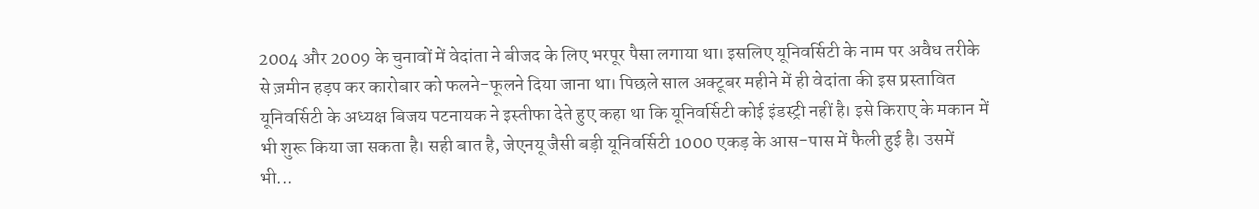2004 और 2009 के चुनावों में वेदांता ने बीजद के लिए भरपूर पैसा लगाया था। इसलिए यूनिवर्सिटी के नाम पर अवैध तरीके से ज़मीन हड़प कर कारोबार को फलने-फूलने दिया जाना था। पिछले साल अक्टूबर महीने में ही वेदांता की इस प्रस्तावित यूनिवर्सिटी के अध्यक्ष बिजय पटनायक ने इस्तीफा देते हुए कहा था कि यूनिवर्सिटी कोई इंडस्ट्री नहीं है। इसे किराए के मकान में भी शुरू किया जा सकता है। सही बात है, जेएनयू जैसी बड़ी यूनिवर्सिटी 1000 एकड़ के आस-पास में फैली हुई है। उसमें भी...